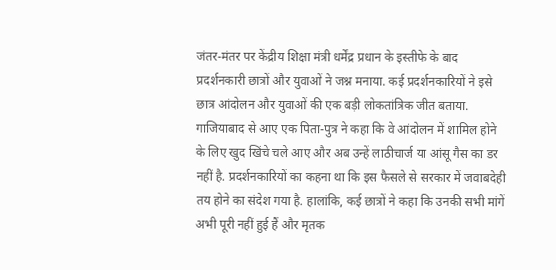जंतर-मंतर पर केंद्रीय शिक्षा मंत्री धर्मेंद्र प्रधान के इस्तीफे के बाद प्रदर्शनकारी छात्रों और युवाओं ने जश्न मनाया. कई प्रदर्शनकारियों ने इसे छात्र आंदोलन और युवाओं की एक बड़ी लोकतांत्रिक जीत बताया. गाजियाबाद से आए एक पिता-पुत्र ने कहा कि वे आंदोलन में शामिल होने के लिए खुद खिंचे चले आए और अब उन्हें लाठीचार्ज या आंसू गैस का डर नहीं है. प्रदर्शनकारियों का कहना था कि इस फैसले से सरकार में जवाबदेही तय होने का संदेश गया है. हालांकि, कई छात्रों ने कहा कि उनकी सभी मांगें अभी पूरी नहीं हुई हैं और मृतक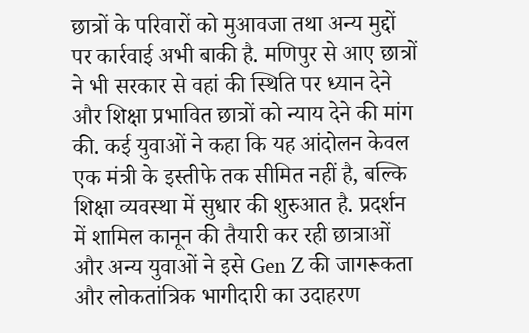छात्रों के परिवारों को मुआवजा तथा अन्य मुद्दों पर कार्रवाई अभी बाकी है. मणिपुर से आए छात्रों ने भी सरकार से वहां की स्थिति पर ध्यान देने और शिक्षा प्रभावित छात्रों को न्याय देने की मांग की. कई युवाओं ने कहा कि यह आंदोलन केवल एक मंत्री के इस्तीफे तक सीमित नहीं है, बल्कि शिक्षा व्यवस्था में सुधार की शुरुआत है. प्रदर्शन में शामिल कानून की तैयारी कर रही छात्राओं और अन्य युवाओं ने इसे Gen Z की जागरूकता और लोकतांत्रिक भागीदारी का उदाहरण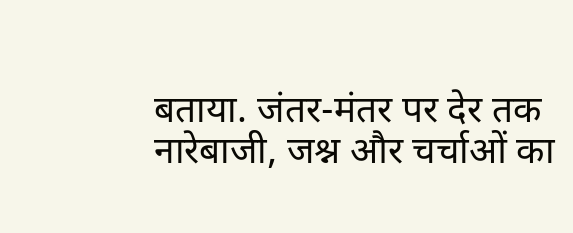बताया. जंतर-मंतर पर देर तक नारेबाजी, जश्न और चर्चाओं का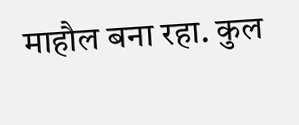माहौल बना रहा. कुल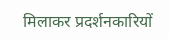मिलाकर प्रदर्शनकारियों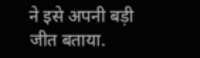ने इसे अपनी बड़ी जीत बताया.